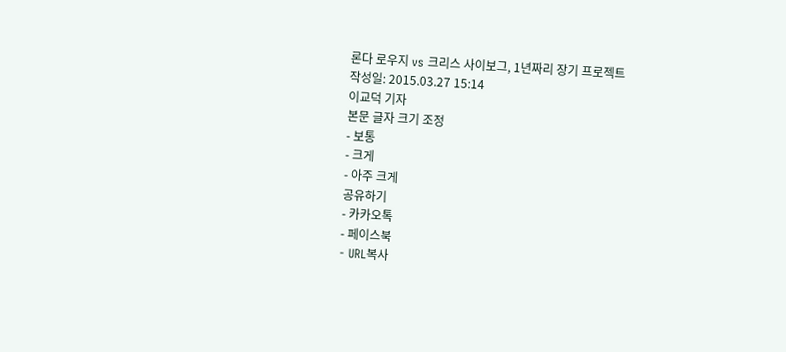론다 로우지 vs 크리스 사이보그, 1년짜리 장기 프로젝트
작성일: 2015.03.27 15:14
이교덕 기자
본문 글자 크기 조정
- 보통
- 크게
- 아주 크게
공유하기
- 카카오톡
- 페이스북
- URL복사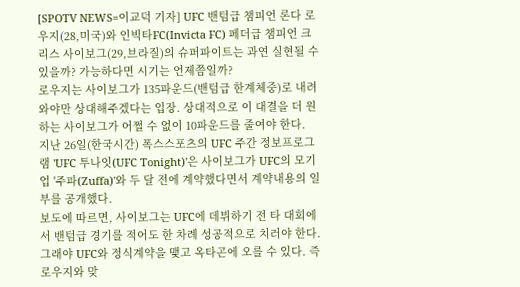[SPOTV NEWS=이교덕 기자] UFC 밴텀급 챔피언 론다 로우지(28,미국)와 인빅타FC(Invicta FC) 페더급 챔피언 크리스 사이보그(29,브라질)의 슈퍼파이트는 과연 실현될 수 있을까? 가능하다면 시기는 언제쯤일까?
로우지는 사이보그가 135파운드(밴텀급 한계체중)로 내려와야만 상대해주겠다는 입장. 상대적으로 이 대결을 더 원하는 사이보그가 어쩔 수 없이 10파운드를 줄여야 한다.
지난 26일(한국시간) 폭스스포츠의 UFC 주간 정보프로그램 'UFC 투나잇(UFC Tonight)'은 사이보그가 UFC의 모기업 '주파(Zuffa)'와 두 달 전에 계약했다면서 계약내용의 일부를 공개했다.
보도에 따르면, 사이보그는 UFC에 데뷔하기 전 타 대회에서 밴텀급 경기를 적어도 한 차례 성공적으로 치러야 한다. 그래야 UFC와 정식계약을 맺고 옥타곤에 오를 수 있다. 즉 로우지와 맞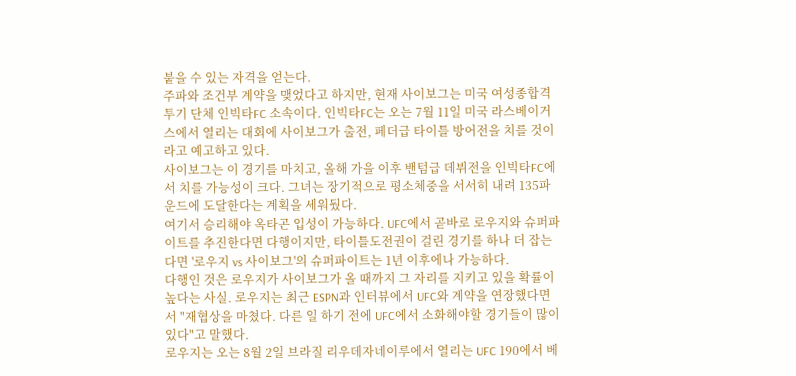붙을 수 있는 자격을 얻는다.
주파와 조건부 계약을 맺었다고 하지만, 현재 사이보그는 미국 여성종합격투기 단체 인빅타FC 소속이다. 인빅타FC는 오는 7월 11일 미국 라스베이거스에서 열리는 대회에 사이보그가 출전, 페더급 타이틀 방어전을 치를 것이라고 예고하고 있다.
사이보그는 이 경기를 마치고, 올해 가을 이후 밴텀급 데뷔전을 인빅타FC에서 치를 가능성이 크다. 그녀는 장기적으로 평소체중을 서서히 내려 135파운드에 도달한다는 계획을 세워뒀다.
여기서 승리해야 옥타곤 입성이 가능하다. UFC에서 곧바로 로우지와 슈퍼파이트를 추진한다면 다행이지만, 타이틀도전권이 걸린 경기를 하나 더 잡는다면 '로우지 vs 사이보그'의 슈퍼파이트는 1년 이후에나 가능하다.
다행인 것은 로우지가 사이보그가 올 때까지 그 자리를 지키고 있을 확률이 높다는 사실. 로우지는 최근 ESPN과 인터뷰에서 UFC와 계약을 연장했다면서 "재협상을 마쳤다. 다른 일 하기 전에 UFC에서 소화해야할 경기들이 많이 있다"고 말했다.
로우지는 오는 8월 2일 브라질 리우데자네이루에서 열리는 UFC 190에서 베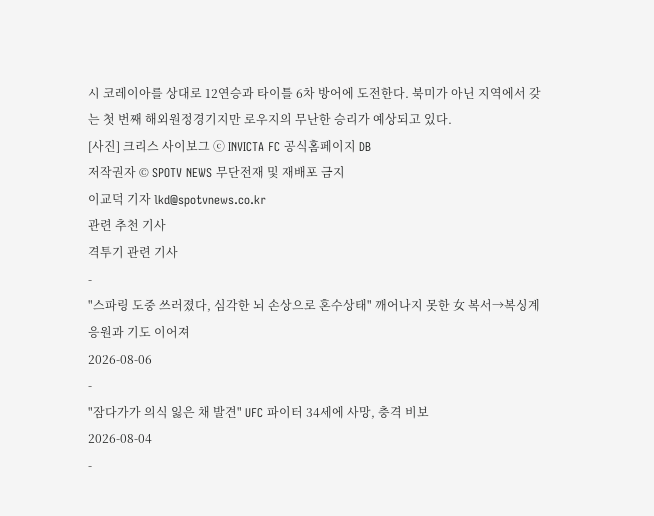시 코레이아를 상대로 12연승과 타이틀 6차 방어에 도전한다. 북미가 아닌 지역에서 갖는 첫 번째 해외원정경기지만 로우지의 무난한 승리가 예상되고 있다.
[사진] 크리스 사이보그 ⓒ INVICTA FC 공식홈페이지 DB
저작권자 © SPOTV NEWS 무단전재 및 재배포 금지
이교덕 기자 lkd@spotvnews.co.kr
관련 추천 기사
격투기 관련 기사
-
"스파링 도중 쓰러졌다, 심각한 뇌 손상으로 혼수상태" 깨어나지 못한 女 복서→복싱계 응원과 기도 이어져
2026-08-06
-
"잠다가가 의식 잃은 채 발견" UFC 파이터 34세에 사망, 충격 비보
2026-08-04
-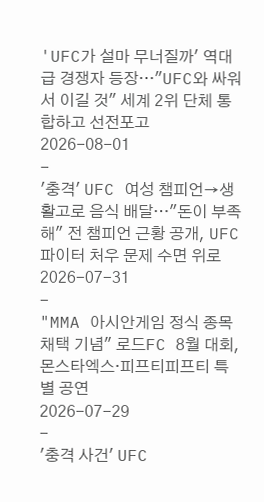'UFC가 설마 무너질까' 역대급 경쟁자 등장…"UFC와 싸워서 이길 것" 세계 2위 단체 통합하고 선전포고
2026-08-01
-
'충격' UFC 여성 챔피언→생활고로 음식 배달…"돈이 부족해" 전 챔피언 근황 공개, UFC 파이터 처우 문제 수면 위로
2026-07-31
-
"MMA 아시안게임 정식 종목 채택 기념" 로드FC 8월 대회, 몬스타엑스·피프티피프티 특별 공연
2026-07-29
-
'충격 사건' UFC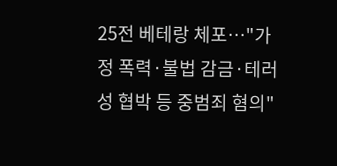25전 베테랑 체포…"가정 폭력·불법 감금·테러성 협박 등 중범죄 혐의"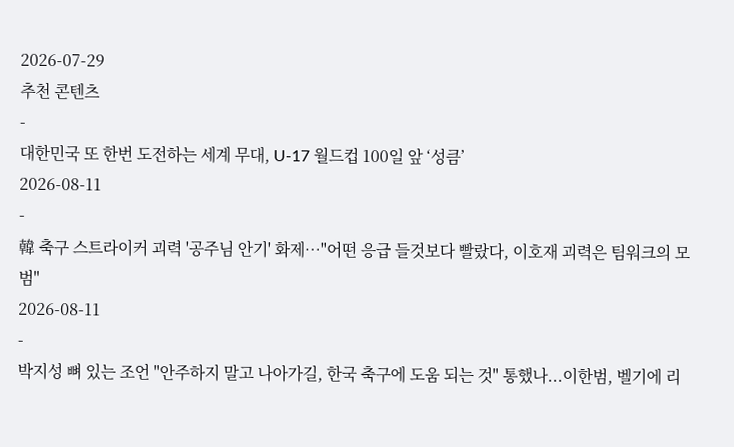2026-07-29
추천 콘텐츠
-
대한민국 또 한번 도전하는 세계 무대, U-17 월드컵 100일 앞 ‘성큼’
2026-08-11
-
韓 축구 스트라이커 괴력 '공주님 안기' 화제…"어떤 응급 들것보다 빨랐다, 이호재 괴력은 팀워크의 모범"
2026-08-11
-
박지성 뼈 있는 조언 "안주하지 말고 나아가길, 한국 축구에 도움 되는 것" 통했나...이한범, 벨기에 리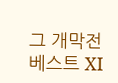그 개막전 베스트 XI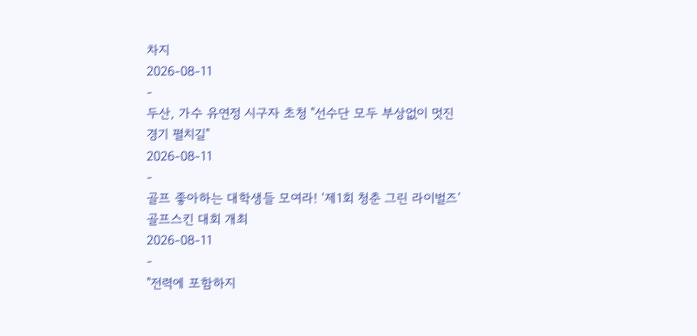차지
2026-08-11
-
두산, 가수 유연정 시구자 초청 "선수단 모두 부상없이 멋진 경기 펼치길"
2026-08-11
-
골프 좋아하는 대학생들 모여라! ‘제1회 청춘 그린 라이벌즈’ 골프스킨 대회 개최
2026-08-11
-
"전력에 포함하지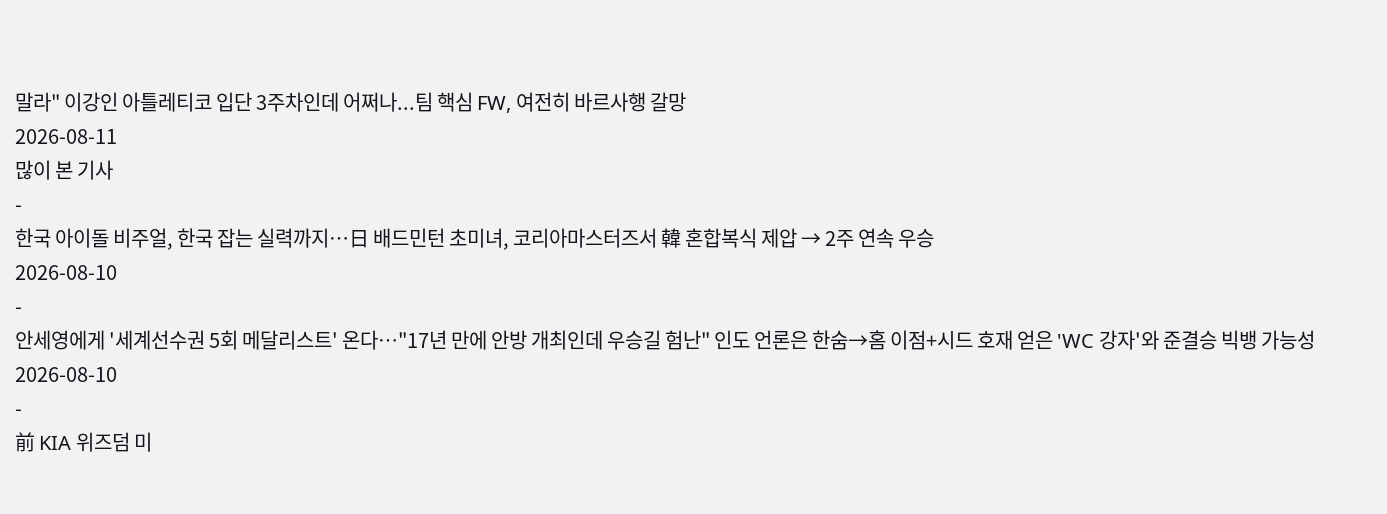말라" 이강인 아틀레티코 입단 3주차인데 어쩌나...팀 핵심 FW, 여전히 바르사행 갈망
2026-08-11
많이 본 기사
-
한국 아이돌 비주얼, 한국 잡는 실력까지…日 배드민턴 초미녀, 코리아마스터즈서 韓 혼합복식 제압 → 2주 연속 우승
2026-08-10
-
안세영에게 '세계선수권 5회 메달리스트' 온다…"17년 만에 안방 개최인데 우승길 험난" 인도 언론은 한숨→홈 이점+시드 호재 얻은 'WC 강자'와 준결승 빅뱅 가능성
2026-08-10
-
前 KIA 위즈덤 미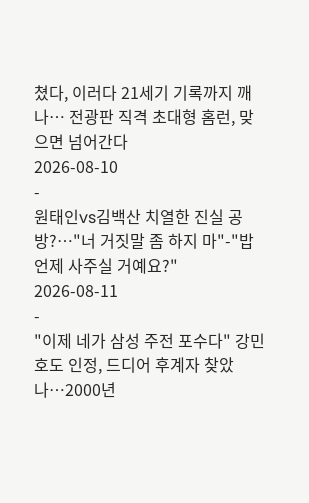쳤다, 이러다 21세기 기록까지 깨나… 전광판 직격 초대형 홈런, 맞으면 넘어간다
2026-08-10
-
원태인vs김백산 치열한 진실 공방?…"너 거짓말 좀 하지 마"-"밥 언제 사주실 거예요?"
2026-08-11
-
"이제 네가 삼성 주전 포수다" 강민호도 인정, 드디어 후계자 찾았나…2000년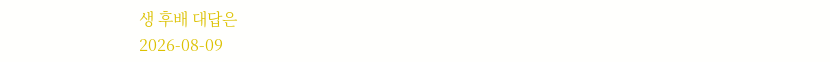생 후배 대답은
2026-08-09